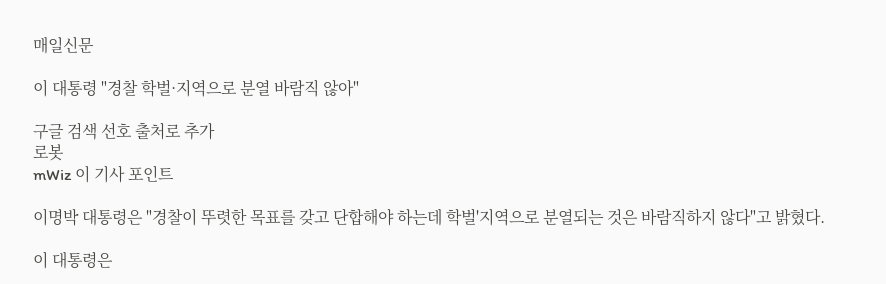매일신문

이 대통령 "경찰 학벌·지역으로 분열 바람직 않아"

구글 검색 선호 출처로 추가
로봇
mWiz 이 기사 포인트

이명박 대통령은 "경찰이 뚜렷한 목표를 갖고 단합해야 하는데 학벌'지역으로 분열되는 것은 바람직하지 않다"고 밝혔다.

이 대통령은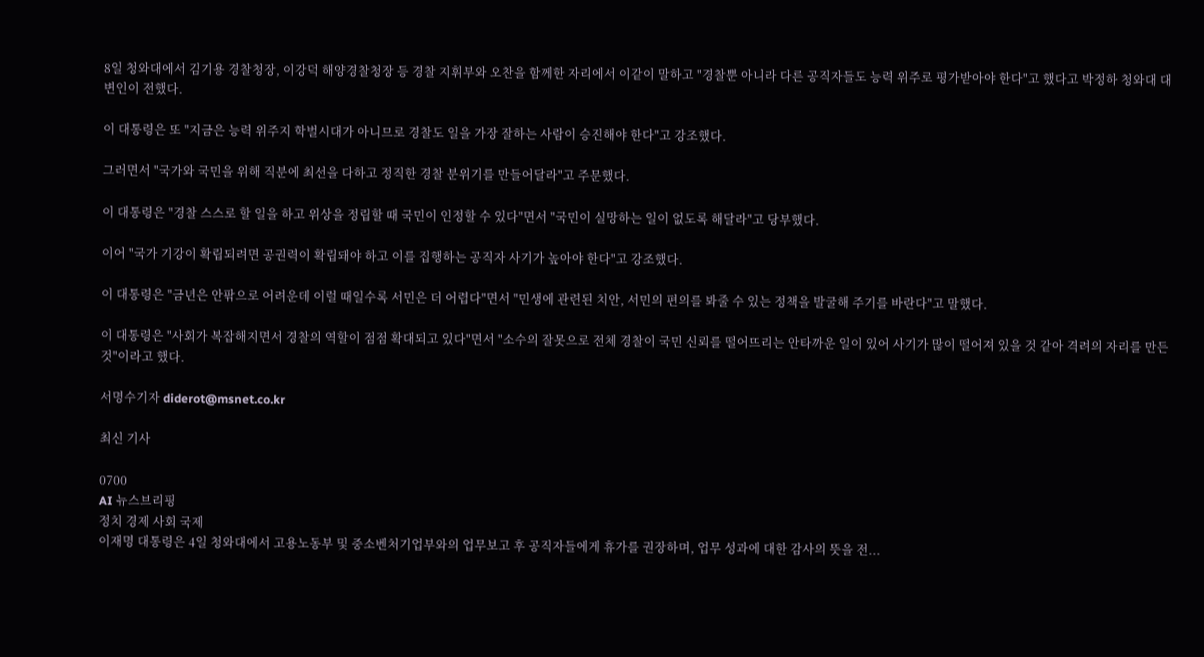8일 청와대에서 김기용 경찰청장, 이강덕 해양경찰청장 등 경찰 지휘부와 오찬을 함께한 자리에서 이같이 말하고 "경찰뿐 아니라 다른 공직자들도 능력 위주로 평가받아야 한다"고 했다고 박정하 청와대 대변인이 전했다.

이 대통령은 또 "지금은 능력 위주지 학벌시대가 아니므로 경찰도 일을 가장 잘하는 사람이 승진해야 한다"고 강조했다.

그러면서 "국가와 국민을 위해 직분에 최선을 다하고 정직한 경찰 분위기를 만들어달라"고 주문했다.

이 대통령은 "경찰 스스로 할 일을 하고 위상을 정립할 때 국민이 인정할 수 있다"면서 "국민이 실망하는 일이 없도록 해달라"고 당부했다.

이어 "국가 기강이 확립되려면 공권력이 확립돼야 하고 이를 집행하는 공직자 사기가 높아야 한다"고 강조했다.

이 대통령은 "금년은 안팎으로 어려운데 이럴 때일수록 서민은 더 어렵다"면서 "민생에 관련된 치안, 서민의 편의를 봐줄 수 있는 정책을 발굴해 주기를 바란다"고 말했다.

이 대통령은 "사회가 복잡해지면서 경찰의 역할이 점점 확대되고 있다"면서 "소수의 잘못으로 전체 경찰이 국민 신뢰를 떨어뜨리는 안타까운 일이 있어 사기가 많이 떨어져 있을 것 같아 격려의 자리를 만든 것"이라고 했다.

서명수기자 diderot@msnet.co.kr

최신 기사

0700
AI 뉴스브리핑
정치 경제 사회 국제
이재명 대통령은 4일 청와대에서 고용노동부 및 중소벤처기업부와의 업무보고 후 공직자들에게 휴가를 권장하며, 업무 성과에 대한 감사의 뜻을 전...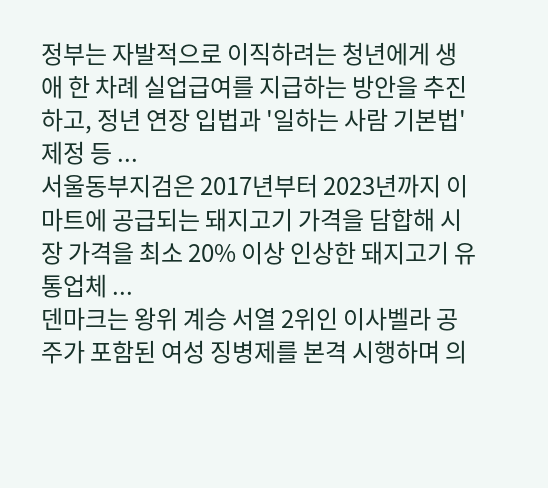정부는 자발적으로 이직하려는 청년에게 생애 한 차례 실업급여를 지급하는 방안을 추진하고, 정년 연장 입법과 '일하는 사람 기본법' 제정 등 ...
서울동부지검은 2017년부터 2023년까지 이마트에 공급되는 돼지고기 가격을 담합해 시장 가격을 최소 20% 이상 인상한 돼지고기 유통업체 ...
덴마크는 왕위 계승 서열 2위인 이사벨라 공주가 포함된 여성 징병제를 본격 시행하며 의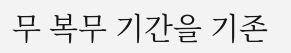무 복무 기간을 기존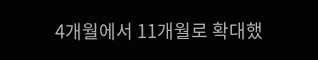4개월에서 11개월로 확대했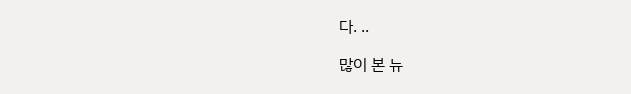다. ..

많이 본 뉴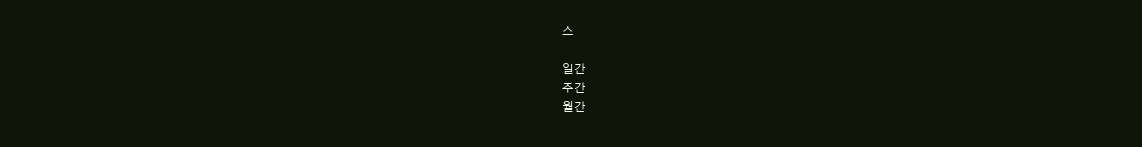스

일간
주간
월간